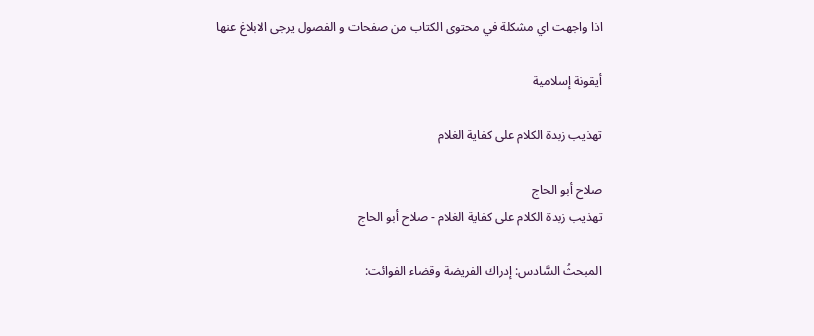اذا واجهت اي مشكلة في محتوى الكتاب من صفحات و الفصول يرجى الابلاغ عنها

أيقونة إسلامية

تهذيب زبدة الكلام على كفاية الغلام

صلاح أبو الحاج
تهذيب زبدة الكلام على كفاية الغلام - صلاح أبو الحاج

المبحثُ السَّادس: إدراك الفريضة وقضاء الفوائت: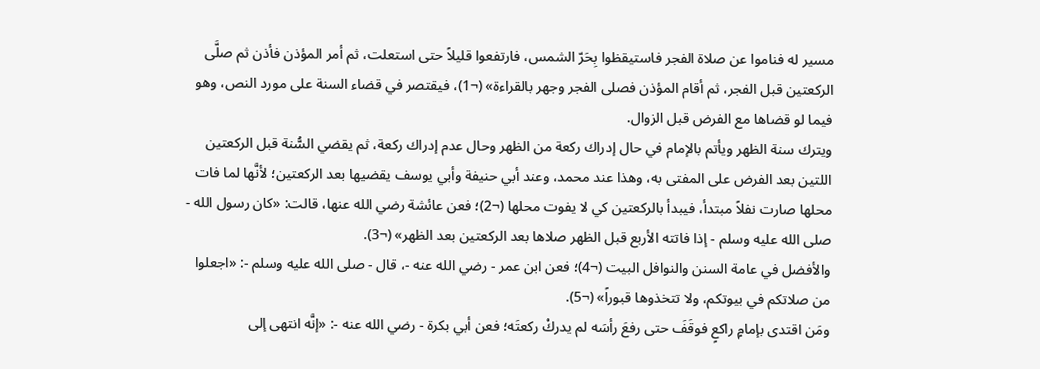مسير له فناموا عن صلاة الفجر فاستيقظوا بِحَرّ الشمس، فارتفعوا قليلاً حتى استعلت، ثم أمر المؤذن فأذن ثم صلَّى الركعتين قبل الفجر، ثم أقام المؤذن فصلى الفجر وجهر بالقراءة» (¬1)، فيقتصر في قضاء السنة على مورد النص، وهو فيما لو قضاها مع الفرض قبل الزوال.
ويترك سنة الظهر ويأتم بالإمام في حال إدراك ركعة من الظهر وحال عدم إدراك ركعة، ثم يقضي السُّنة قبل الركعتين اللتين بعد الفرض على المفتى به، وهذا عند محمد، وعند أبي حنيفة وأبي يوسف يقضيها بعد الركعتين؛ لأنَّها لما فات محلها صارت نفلاً مبتدأ، فيبدأ بالركعتين كي لا يفوت محلها (¬2)؛ فعن عائشة رضي الله عنها، قالت: «كان رسول الله - صلى الله عليه وسلم - إذا فاتته الأربع قبل الظهر صلاها بعد الركعتين بعد الظهر» (¬3).
والأفضل في عامة السنن والنوافل البيت (¬4)؛ فعن ابن عمر - رضي الله عنه -، قال - صلى الله عليه وسلم -: «اجعلوا من صلاتكم في بيوتكم، ولا تتخذوها قبوراً» (¬5).
ومَن اقتدى بإمامٍ راكعٍ فوقَفَ حتى رفعَ رأسَه لم يدركْ ركعتَه؛ فعن أبي بكرة - رضي الله عنه -: «إنَّه انتهى إلى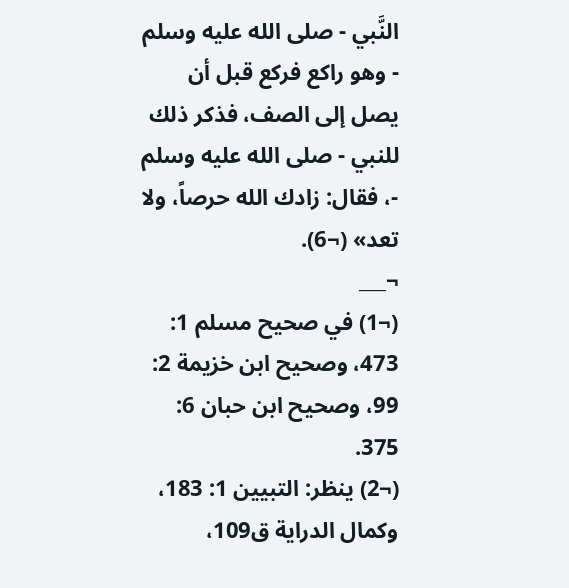النَّبي - صلى الله عليه وسلم - وهو راكع فركع قبل أن يصل إلى الصف، فذكر ذلك للنبي - صلى الله عليه وسلم -، فقال: زادك الله حرصاً، ولا تعد» (¬6).
¬___
(¬1) في صحيح مسلم 1: 473، وصحيح ابن خزيمة 2: 99، وصحيح ابن حبان 6: 375.
(¬2) ينظر: التبيين 1: 183، وكمال الدراية ق109،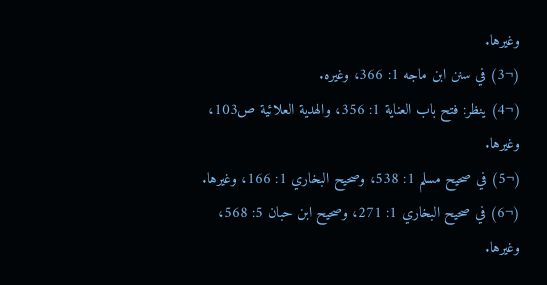وغيرها.
(¬3) في سنن ابن ماجه 1: 366، وغيره.
(¬4) ينظر: فتح باب العناية 1: 356، والهدية العلائية ص103، وغيرها.
(¬5) في صحيح مسلم 1: 538، وصحيح البخاري 1: 166، وغيرها.
(¬6) في صحيح البخاري 1: 271، وصحيح ابن حبان 5: 568، وغيرها.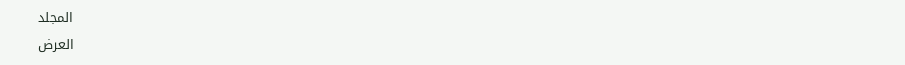المجلد
العرض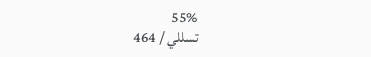55%
تسللي / 464